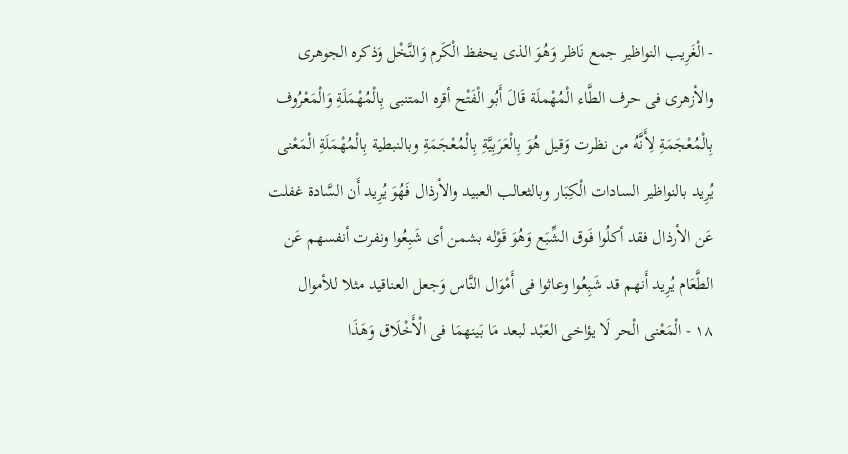- الْغَرِيب النواظير جمع نَاظر وَهُوَ الذى يحفظ الْكَرم وَالنَّخْل وَذكره الجوهرى والأزهرى فى حرف الطَّاء الْمُهْملَة قَالَ أَبُو الْفَتْح أقره المتنبى بِالْمُهْمَلَةِ وَالْمَعْرُوف بِالْمُعْجَمَةِ لِأَنَّهُ من نظرت وَقيل هُوَ بِالْعَرَبِيَّةِ بِالْمُعْجَمَةِ وبالنبطية بِالْمُهْمَلَةِ الْمَعْنى يُرِيد بالنواظير السادات الْكِبَار وبالثعالب العبيد والأرذال فَهُوَ يُرِيد أَن السَّادة غفلت عَن الأرذال فقد أكلُوا فَوق الشِّبَع وَهُوَ قَوْله بشمن أى شَبِعُوا ونفرت أنفسهم عَن الطَّعَام يُرِيد أَنهم قد شَبِعُوا وعاثوا فى أَمْوَال النَّاس وَجعل العناقيد مثلا للأموال
١٨ - الْمَعْنى الْحر لَا يؤاخى العَبْد لبعد مَا بَينهمَا فى الْأَخْلَاق وَهَذَا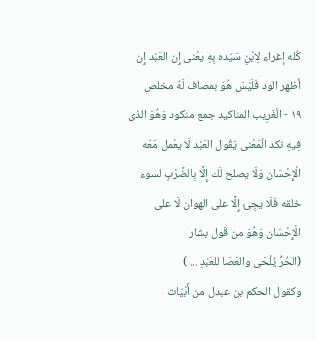كُله إغراء لِابْنِ سَيّده بِهِ يعْنى إِن العَبْد إِن أظهر الود فَلَيْسَ هُوَ بمصاف لَهُ مخلص
١٩ - الْغَرِيب المناكيد جمع منكود وَهُوَ الذى فِيهِ نكد الْمَعْنى يَقُول العَبْد لَا يعْمل مَعَه الْإِحْسَان وَلَا يصلح لَك إِلَّا بِالضَّرْبِ لسوء خلقه فَلَا يجِئ إِلَّا على الهوان لَا على الْإِحْسَان وَهُوَ من قَول بشار
(الحُرُّ يُلْحَى والعَصَا للعَبْدِ ... )
وكقول الحكم بن عبدل من أَبْيَات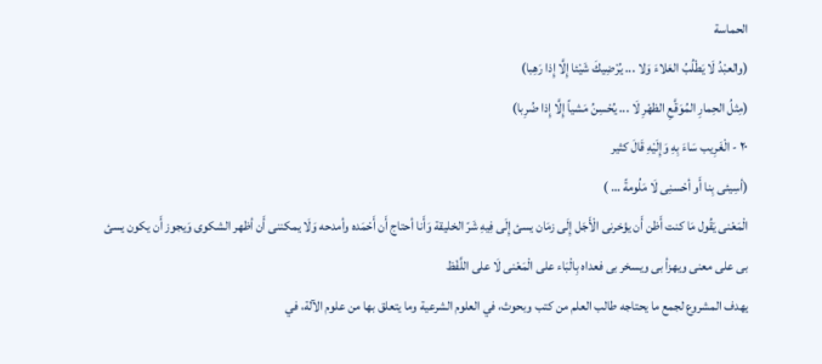الحماسة
(والعبْدُ لَا يَطْلُبُ العَلاءَ وَلا ... يُرْضِيكَ شَيْئا إِلَّا إِذا رَهِبا)
(مِثلُ الحِمارِ المُوَقَّعِ الظهْرِ لَا ... يُحْسِنُ مَشياً إِلَّا إِذا ضُرِبا)
٢٠ - الْغَرِيب سَاءَ بِهِ وَإِلَيْهِ قَالَ كثير
(أسِيئى بِنا أَو أحْسنِى لَا مَلُومةً ... )
الْمَعْنى يَقُول مَا كنت أَظن أَن يؤخرنى الْأَجَل إِلَى زمَان يسئ إِلَى فِيهِ شَرّ الخليقة وَأَنا أحتاج أَن أَحْمَده وأمدحه وَلَا يمكننى أَن أظهر الشكوى وَيجوز أَن يكون يسئ بى على معنى ويهزأ بى ويسخر بى فعداه بِالْبَاء على الْمَعْنى لَا على اللَّفْظ
يهدف المشروع لجمع ما يحتاجه طالب العلم من كتب وبحوث، في العلوم الشرعية وما يتعلق بها من علوم الآلة، في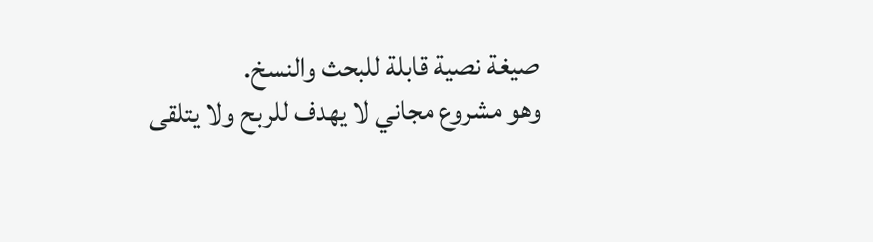صيغة نصية قابلة للبحث والنسخ.
وهو مشروع مجاني لا يهدف للربح ولا يتلقى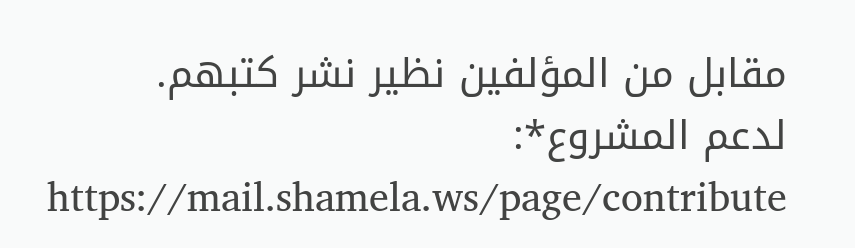مقابل من المؤلفين نظير نشر كتبهم.
لدعم المشروع*: https://mail.shamela.ws/page/contribute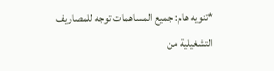*تنويه هام: جميع المساهمات توجه للمصاريف التشغيلية من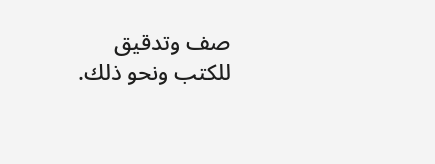صف وتدقيق للكتب ونحو ذلك.